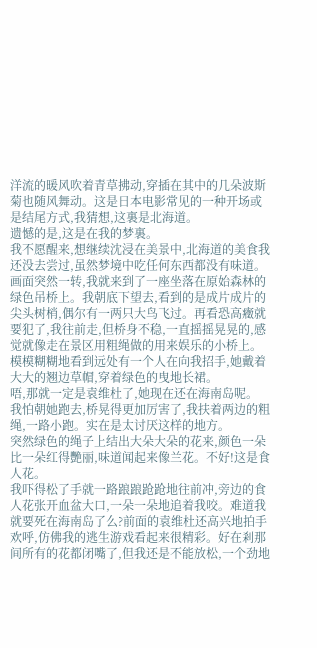洋流的暖风吹着青草拂动,穿插在其中的几朵波斯菊也随风舞动。这是日本电影常见的一种开场或是结尾方式,我猜想,这裏是北海道。
遗憾的是,这是在我的梦裏。
我不愿醒来,想继续沈浸在美景中,北海道的美食我还没去尝过,虽然梦境中吃任何东西都没有味道。
画面突然一转,我就来到了一座坐落在原始森林的绿色吊桥上。我朝底下望去,看到的是成片成片的尖头树梢,偶尔有一两只大鸟飞过。再看恐高癥就要犯了,我往前走,但桥身不稳,一直摇摇晃晃的,感觉就像走在景区用粗绳做的用来娱乐的小桥上。模模糊糊地看到远处有一个人在向我招手,她戴着大大的翘边草帽,穿着绿色的曳地长裙。
唔,那就一定是袁维杜了,她现在还在海南岛呢。
我怕朝她跑去,桥晃得更加厉害了,我扶着两边的粗绳,一路小跑。实在是太讨厌这样的地方。
突然绿色的绳子上结出大朵大朵的花来,颜色一朵比一朵红得艷丽,味道闻起来像兰花。不好!这是食人花。
我吓得松了手就一路踉踉跄跄地往前冲,旁边的食人花张开血盆大口,一朵一朵地追着我咬。难道我就要死在海南岛了么?前面的袁维杜还高兴地拍手欢呼,仿佛我的逃生游戏看起来很精彩。好在剎那间所有的花都闭嘴了,但我还是不能放松,一个劲地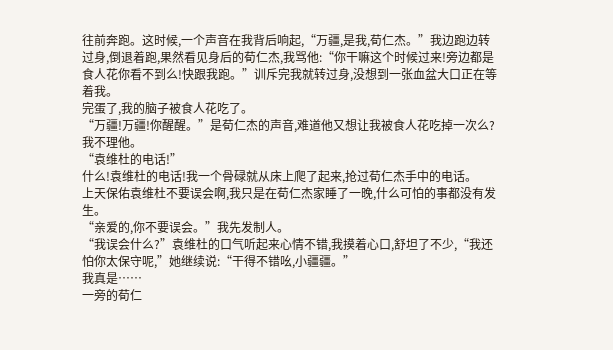往前奔跑。这时候,一个声音在我背后响起,“万疆,是我,荀仁杰。”我边跑边转过身,倒退着跑,果然看见身后的荀仁杰,我骂他:“你干嘛这个时候过来!旁边都是食人花你看不到么!快跟我跑。”训斥完我就转过身,没想到一张血盆大口正在等着我。
完蛋了,我的脑子被食人花吃了。
“万疆!万疆!你醒醒。”是荀仁杰的声音,难道他又想让我被食人花吃掉一次么?我不理他。
“袁维杜的电话!”
什么!袁维杜的电话!我一个骨碌就从床上爬了起来,抢过荀仁杰手中的电话。
上天保佑袁维杜不要误会啊,我只是在荀仁杰家睡了一晚,什么可怕的事都没有发生。
“亲爱的,你不要误会。”我先发制人。
“我误会什么?”袁维杜的口气听起来心情不错,我摸着心口,舒坦了不少,“我还怕你太保守呢,”她继续说:“干得不错吆,小疆疆。”
我真是……
一旁的荀仁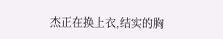杰正在换上衣,结实的胸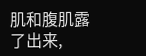肌和腹肌露了出来,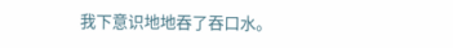我下意识地地吞了吞口水。